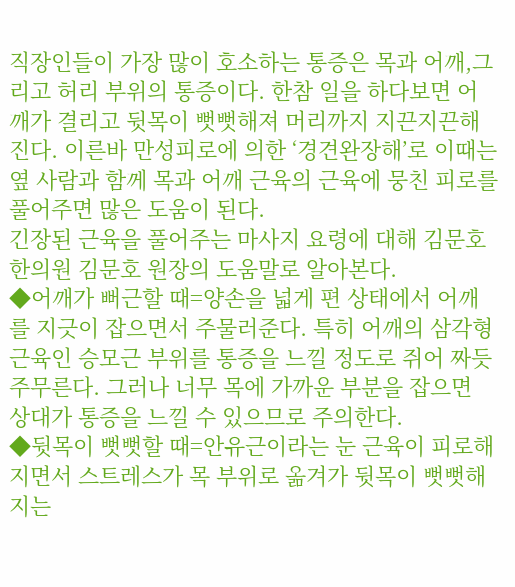직장인들이 가장 많이 호소하는 통증은 목과 어깨,그리고 허리 부위의 통증이다. 한참 일을 하다보면 어깨가 결리고 뒷목이 뻣뻣해져 머리까지 지끈지끈해진다. 이른바 만성피로에 의한 ‘경견완장해’로 이때는 옆 사람과 함께 목과 어깨 근육의 근육에 뭉친 피로를 풀어주면 많은 도움이 된다.
긴장된 근육을 풀어주는 마사지 요령에 대해 김문호 한의원 김문호 원장의 도움말로 알아본다.
◆어깨가 뻐근할 때=양손을 넓게 편 상태에서 어깨를 지긋이 잡으면서 주물러준다. 특히 어깨의 삼각형 근육인 승모근 부위를 통증을 느낄 정도로 쥐어 짜듯 주무른다. 그러나 너무 목에 가까운 부분을 잡으면 상대가 통증을 느낄 수 있으므로 주의한다.
◆뒷목이 뻣뻣할 때=안유근이라는 눈 근육이 피로해 지면서 스트레스가 목 부위로 옮겨가 뒷목이 뻣뻣해지는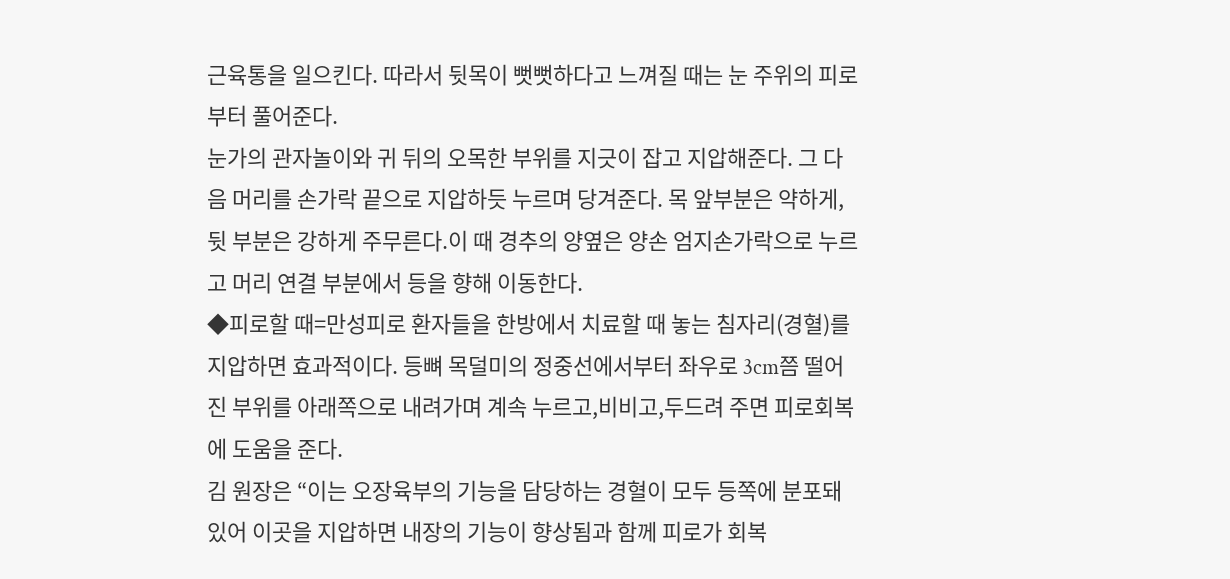근육통을 일으킨다. 따라서 뒷목이 뻣뻣하다고 느껴질 때는 눈 주위의 피로부터 풀어준다.
눈가의 관자놀이와 귀 뒤의 오목한 부위를 지긋이 잡고 지압해준다. 그 다음 머리를 손가락 끝으로 지압하듯 누르며 당겨준다. 목 앞부분은 약하게,뒷 부분은 강하게 주무른다.이 때 경추의 양옆은 양손 엄지손가락으로 누르고 머리 연결 부분에서 등을 향해 이동한다.
◆피로할 때=만성피로 환자들을 한방에서 치료할 때 놓는 침자리(경혈)를 지압하면 효과적이다. 등뼈 목덜미의 정중선에서부터 좌우로 3cm쯤 떨어진 부위를 아래쪽으로 내려가며 계속 누르고,비비고,두드려 주면 피로회복에 도움을 준다.
김 원장은 “이는 오장육부의 기능을 담당하는 경혈이 모두 등쪽에 분포돼 있어 이곳을 지압하면 내장의 기능이 향상됨과 함께 피로가 회복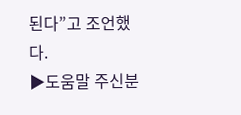된다”고 조언했다.
▶도움말 주신분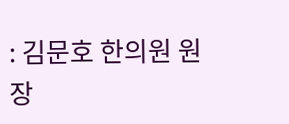: 김문호 한의원 원장